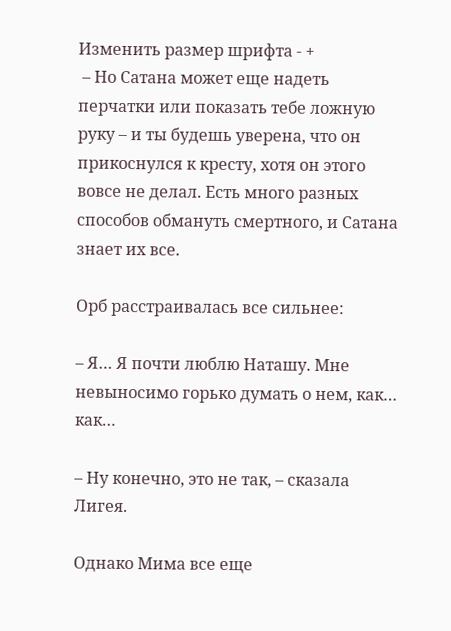Изменить размер шрифта - +
 – Но Сатана может еще надеть перчатки или показать тебе ложную руку – и ты будешь уверена, что он прикоснулся к кресту, хотя он этого вовсе не делал. Есть много разных способов обмануть смертного, и Сатана знает их все.

Орб расстраивалась все сильнее:

– Я… Я почти люблю Наташу. Мне невыносимо горько думать о нем, как… как…

– Ну конечно, это не так, – сказала Лигея.

Однако Мима все еще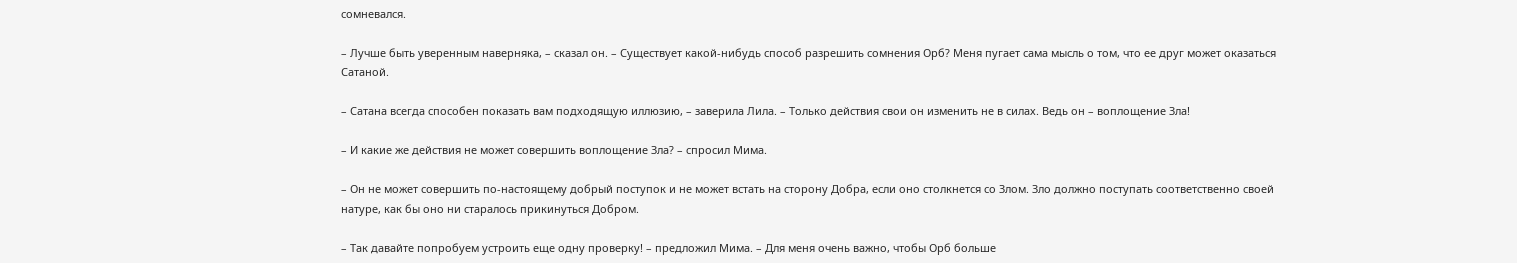сомневался.

– Лучше быть уверенным наверняка, – сказал он. – Существует какой‑нибудь способ разрешить сомнения Орб? Меня пугает сама мысль о том, что ее друг может оказаться Сатаной.

– Сатана всегда способен показать вам подходящую иллюзию, – заверила Лила. – Только действия свои он изменить не в силах. Ведь он – воплощение Зла!

– И какие же действия не может совершить воплощение Зла? – спросил Мима.

– Он не может совершить по‑настоящему добрый поступок и не может встать на сторону Добра, если оно столкнется со Злом. Зло должно поступать соответственно своей натуре, как бы оно ни старалось прикинуться Добром.

– Так давайте попробуем устроить еще одну проверку! – предложил Мима. – Для меня очень важно, чтобы Орб больше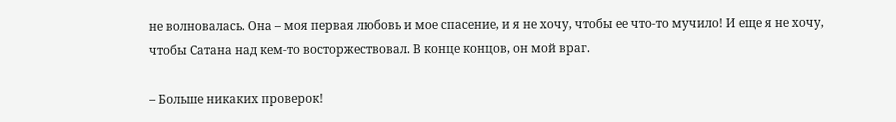не волновалась. Она – моя первая любовь и мое спасение, и я не хочу, чтобы ее что‑то мучило! И еще я не хочу, чтобы Сатана над кем‑то восторжествовал. В конце концов, он мой враг.

– Больше никаких проверок!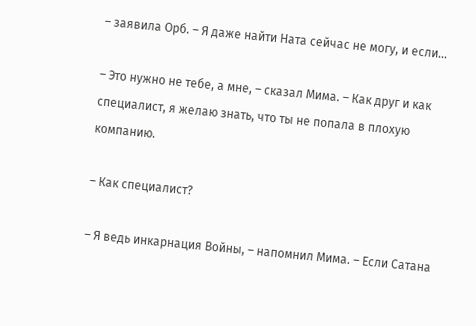– заявила Орб. – Я даже найти Ната сейчас не могу, и если…

– Это нужно не тебе, а мне, – сказал Мима. – Как друг и как специалист, я желаю знать, что ты не попала в плохую компанию.

– Как специалист?

– Я ведь инкарнация Войны, – напомнил Мима. – Если Сатана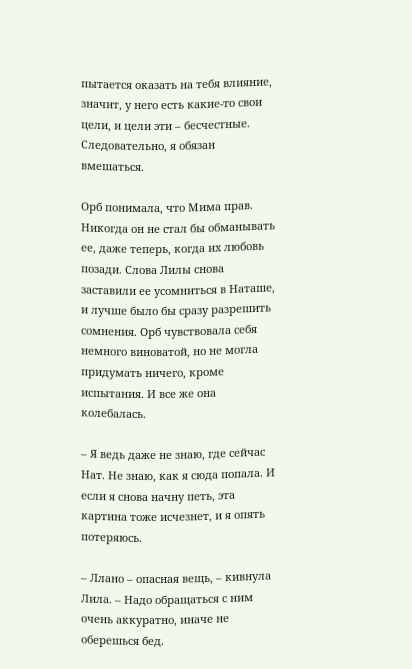пытается оказать на тебя влияние, значит, у него есть какие‑то свои цели, и цели эти – бесчестные. Следовательно, я обязан вмешаться.

Орб понимала, что Мима прав. Никогда он не стал бы обманывать ее, даже теперь, когда их любовь позади. Слова Лилы снова заставили ее усомниться в Наташе, и лучше было бы сразу разрешить сомнения. Орб чувствовала себя немного виноватой, но не могла придумать ничего, кроме испытания. И все же она колебалась.

– Я ведь даже не знаю, где сейчас Нат. Не знаю, как я сюда попала. И если я снова начну петь, эта картина тоже исчезнет, и я опять потеряюсь.

– Ллано – опасная вещь, – кивнула Лила. – Надо обращаться с ним очень аккуратно, иначе не оберешься бед.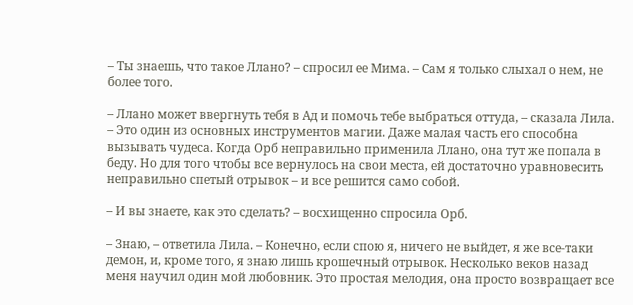– Ты знаешь, что такое Ллано? – спросил ее Мима. – Сам я только слыхал о нем, не более того.

– Ллано может ввергнуть тебя в Ад и помочь тебе выбраться оттуда, – сказала Лила. – Это один из основных инструментов магии. Даже малая часть его способна вызывать чудеса. Когда Орб неправильно применила Ллано, она тут же попала в беду. Но для того чтобы все вернулось на свои места, ей достаточно уравновесить неправильно спетый отрывок – и все решится само собой.

– И вы знаете, как это сделать? – восхищенно спросила Орб.

– Знаю, – ответила Лила. – Конечно, если спою я, ничего не выйдет, я же все‑таки демон, и, кроме того, я знаю лишь крошечный отрывок. Несколько веков назад меня научил один мой любовник. Это простая мелодия, она просто возвращает все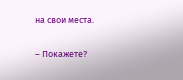на свои места.

– Покажете?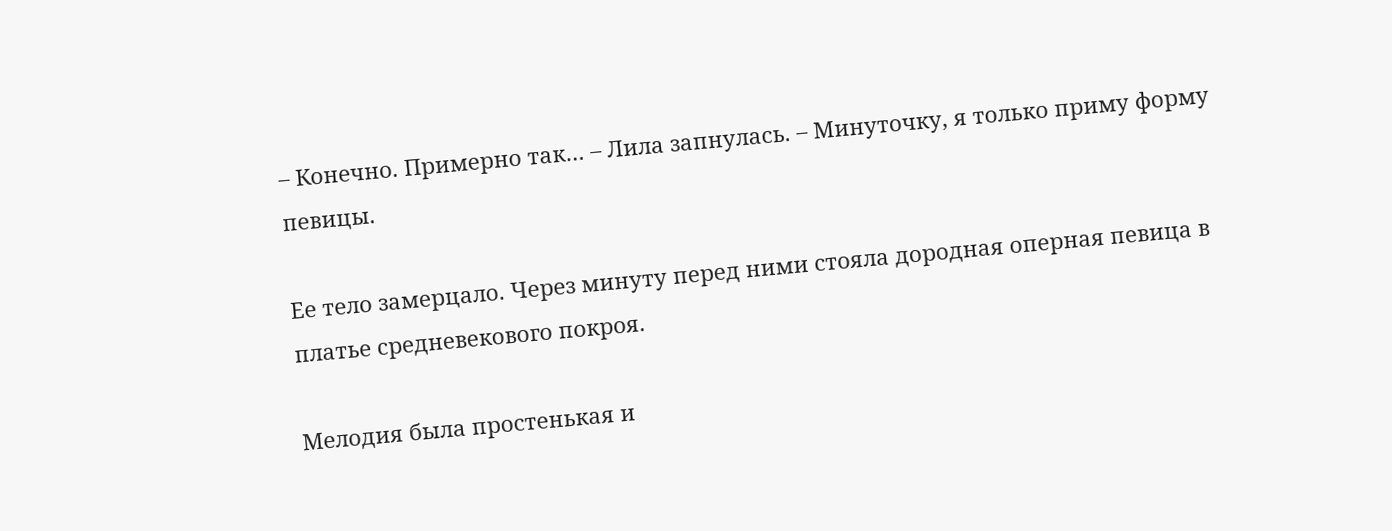– Конечно. Примерно так… – Лила запнулась. – Минуточку, я только приму форму певицы.

Ее тело замерцало. Через минуту перед ними стояла дородная оперная певица в платье средневекового покроя.

Мелодия была простенькая и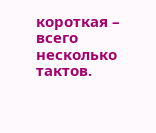короткая – всего несколько тактов.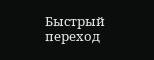Быстрый переход